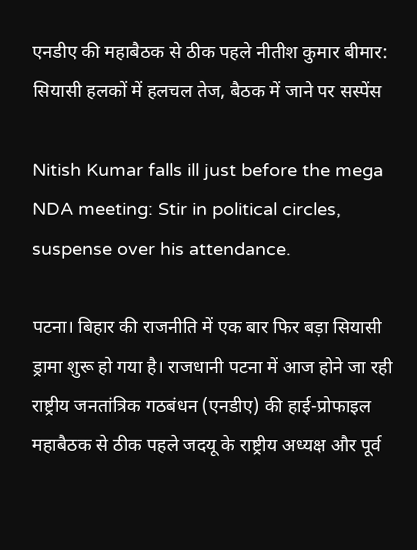एनडीए की महाबैठक से ठीक पहले नीतीश कुमार बीमार: सियासी हलकों में हलचल तेज, बैठक में जाने पर सस्पेंस

Nitish Kumar falls ill just before the mega NDA meeting: Stir in political circles, suspense over his attendance.

पटना। बिहार की राजनीति में एक बार फिर बड़ा सियासी ड्रामा शुरू हो गया है। राजधानी पटना में आज होने जा रही राष्ट्रीय जनतांत्रिक गठबंधन (एनडीए) की हाई-प्रोफाइल महाबैठक से ठीक पहले जदयू के राष्ट्रीय अध्यक्ष और पूर्व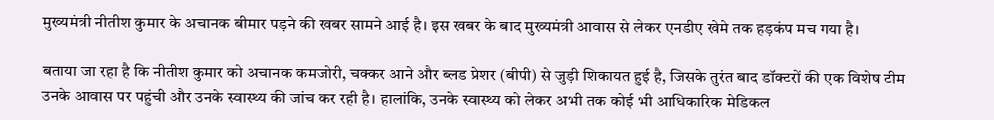मुख्यमंत्री नीतीश कुमार के अचानक बीमार पड़ने की खबर सामने आई है। इस खबर के बाद मुख्यमंत्री आवास से लेकर एनडीए खेमे तक हड़कंप मच गया है।

बताया जा रहा है कि नीतीश कुमार को अचानक कमजोरी, चक्कर आने और ब्लड प्रेशर (बीपी) से जुड़ी शिकायत हुई है, जिसके तुरंत बाद डॉक्टरों की एक विशेष टीम उनके आवास पर पहुंची और उनके स्वास्थ्य की जांच कर रही है। हालांकि, उनके स्वास्थ्य को लेकर अभी तक कोई भी आधिकारिक मेडिकल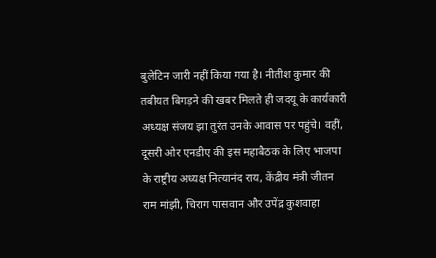बुलेटिन जारी नहीं किया गया है। नीतीश कुमार की तबीयत बिगड़ने की खबर मिलते ही जदयू के कार्यकारी अध्यक्ष संजय झा तुरंत उनके आवास पर पहुंचे। वहीं, दूसरी ओर एनडीए की इस महाबैठक के लिए भाजपा के राष्ट्रीय अध्यक्ष नित्यानंद राय, केंद्रीय मंत्री जीतन राम मांझी, चिराग पासवान और उपेंद्र कुशवाहा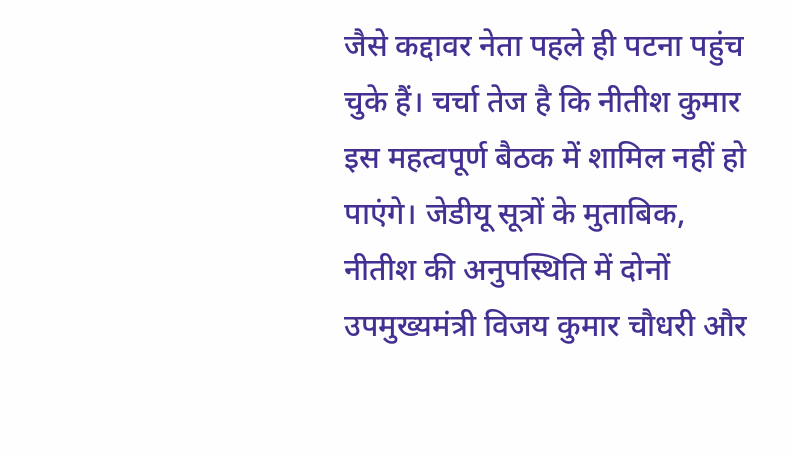जैसे कद्दावर नेता पहले ही पटना पहुंच चुके हैं। चर्चा तेज है कि नीतीश कुमार इस महत्वपूर्ण बैठक में शामिल नहीं हो पाएंगे। जेडीयू सूत्रों के मुताबिक, नीतीश की अनुपस्थिति में दोनों उपमुख्यमंत्री विजय कुमार चौधरी और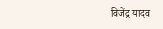विजेंद्र यादव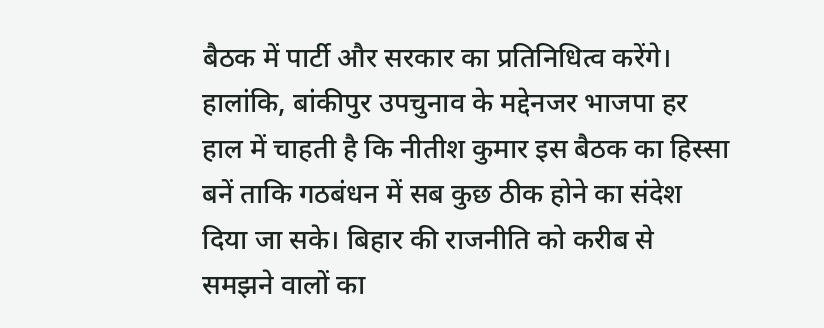बैठक में पार्टी और सरकार का प्रतिनिधित्व करेंगे। हालांकि, बांकीपुर उपचुनाव के मद्देनजर भाजपा हर हाल में चाहती है कि नीतीश कुमार इस बैठक का हिस्सा बनें ताकि गठबंधन में सब कुछ ठीक होने का संदेश दिया जा सके। बिहार की राजनीति को करीब से समझने वालों का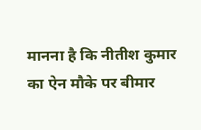मानना है कि नीतीश कुमार का ऐन मौके पर बीमार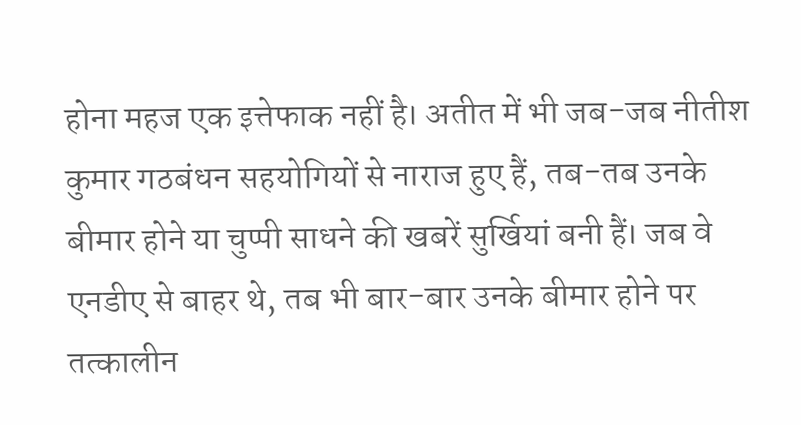होना महज एक इत्तेफाक नहीं है। अतीत में भी जब-जब नीतीश कुमार गठबंधन सहयोगियों से नाराज हुए हैं, तब-तब उनके बीमार होने या चुप्पी साधने की खबरें सुर्खियां बनी हैं। जब वे एनडीए से बाहर थे, तब भी बार-बार उनके बीमार होने पर तत्कालीन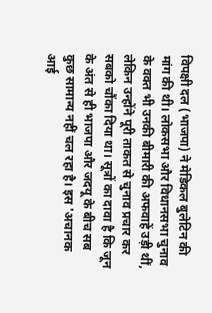विपक्षी दल (भाजपा) ने मेडिकल बुलेटिन की मांग की थी। लोकसभा और विधानसभा चुनाव के वक्त भी उनकी बीमारी की अफवाहें उड़ी थीं, लेकिन उन्होंने पूरी ताकत से चुनाव प्रचार कर सबको चौंका दिया था। सूत्रों का दावा है कि जून के अंत से ही भाजपा और जदयू के बीच सब कुछ सामान्य नहीं चल रहा है। इस 'अचानक आई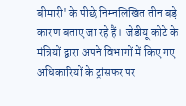बीमारी' के पीछे निम्नलिखित तीन बड़े कारण बताए जा रहे हैं।  जेडीयू कोटे के मंत्रियों द्वारा अपने विभागों में किए गए अधिकारियों के ट्रांसफर पर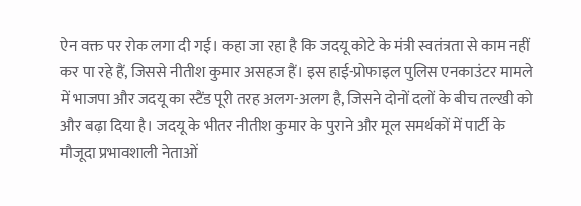ऐन वक्त पर रोक लगा दी गई। कहा जा रहा है कि जदयू कोटे के मंत्री स्वतंत्रता से काम नहीं कर पा रहे हैं, जिससे नीतीश कुमार असहज हैं। इस हाई-प्रोफाइल पुलिस एनकाउंटर मामले में भाजपा और जदयू का स्टैंड पूरी तरह अलग-अलग है, जिसने दोनों दलों के बीच तल्खी को और बढ़ा दिया है। जदयू के भीतर नीतीश कुमार के पुराने और मूल समर्थकों में पार्टी के मौजूदा प्रभावशाली नेताओं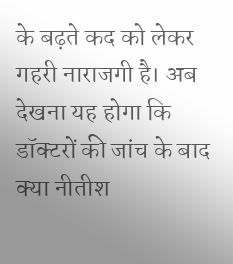के बढ़ते कद को लेकर गहरी नाराजगी है। अब देखना यह होगा कि डॉक्टरों की जांच के बाद क्या नीतीश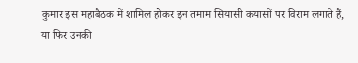कुमार इस महाबैठक में शामिल होकर इन तमाम सियासी कयासों पर विराम लगाते हैं, या फिर उनकी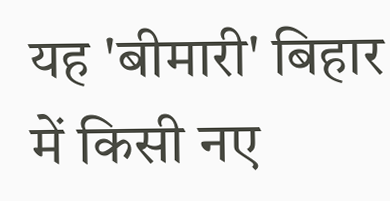यह 'बीमारी' बिहार में किसी नए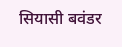सियासी बवंडर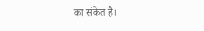का संकेत है।